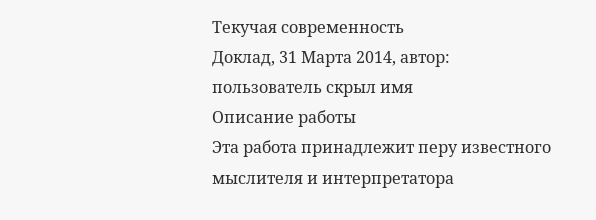Текучая современность
Доклад, 31 Марта 2014, автор: пользователь скрыл имя
Описание работы
Эта работа принадлежит перу известного мыслителя и интерпретатора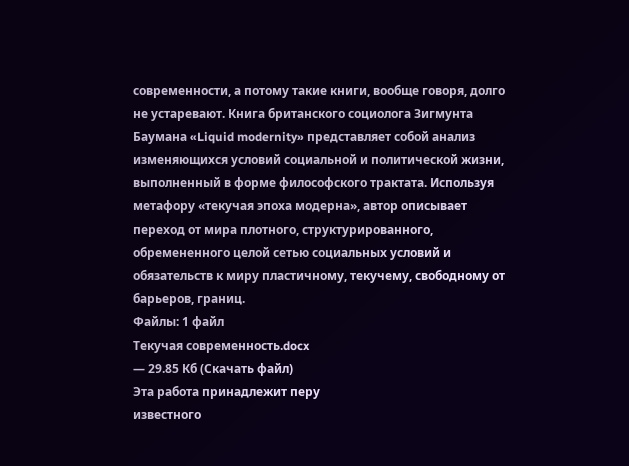современности, а потому такие книги, вообще говоря, долго не устаревают. Книга британского социолога Зигмунта Баумана «Liquid modernity» представляет собой анализ изменяющихся условий социальной и политической жизни, выполненный в форме философского трактата. Используя метафору «текучая эпоха модерна», автор описывает переход от мира плотного, структурированного, обремененного целой сетью социальных условий и обязательств к миру пластичному, текучему, свободному от барьеров, границ.
Файлы: 1 файл
Текучая современность.docx
— 29.85 Кб (Скачать файл)
Эта работа принадлежит перу
известного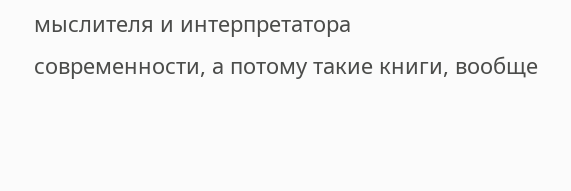мыслителя и интерпретатора
современности, а потому такие книги, вообще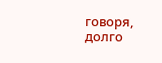говоря, долго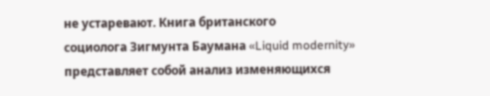не устаревают. Книга британского
социолога Зигмунта Баумана «Liquid modernity»
представляет собой анализ изменяющихся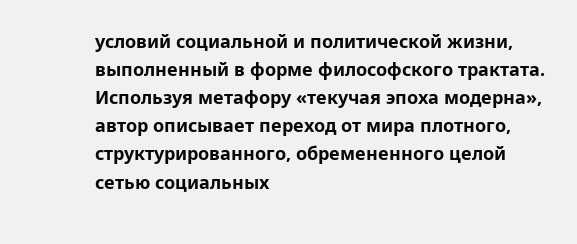условий социальной и политической жизни,
выполненный в форме философского трактата.
Используя метафору «текучая эпоха модерна»,
автор описывает переход от мира плотного,
структурированного, обремененного целой
сетью социальных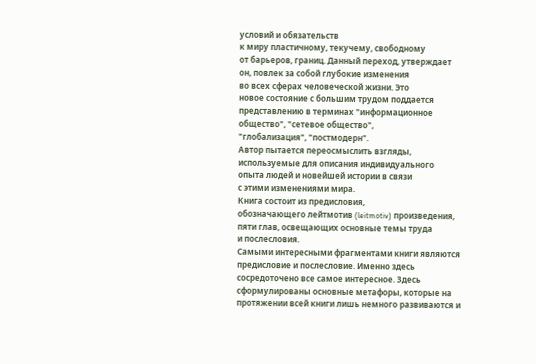условий и обязательств
к миру пластичному, текучему, свободному
от барьеров, границ. Данный переход, утверждает
он, повлек за собой глубокие изменения
во всех сферах человеческой жизни. Это
новое состояние с большим трудом поддается
представлению в терминах "информационное
общество", "сетевое общество",
"глобализация", "постмодерн".
Автор пытается переосмыслить взгляды,
используемые для описания индивидуального
опыта людей и новейшей истории в связи
с этими изменениями мира.
Книга состоит из предисловия,
обозначающего лейтмотив (leitmotiv) произведения,
пяти глав, освещающих основные темы труда
и послесловия.
Самыми интересными фрагментами книги являются предисловие и послесловие. Именно здесь сосредоточено все самое интересное. Здесь сформулированы основные метафоры, которые на протяжении всей книги лишь немного развиваются и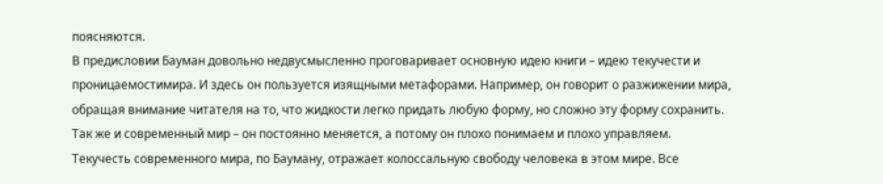поясняются.
В предисловии Бауман довольно недвусмысленно проговаривает основную идею книги – идею текучести и проницаемостимира. И здесь он пользуется изящными метафорами. Например, он говорит о разжижении мира, обращая внимание читателя на то, что жидкости легко придать любую форму, но сложно эту форму сохранить. Так же и современный мир – он постоянно меняется, а потому он плохо понимаем и плохо управляем.
Текучесть современного мира, по Бауману, отражает колоссальную свободу человека в этом мире. Все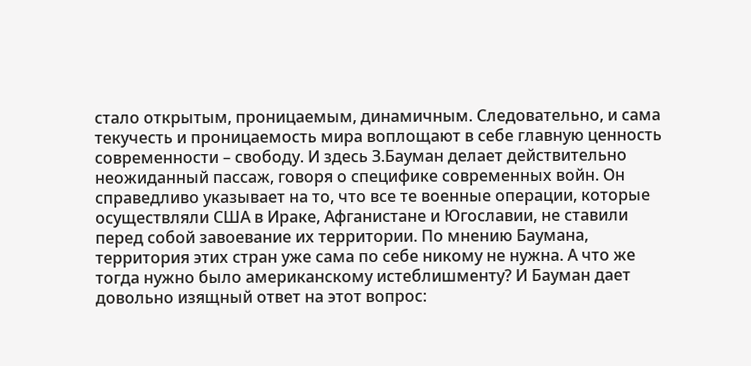стало открытым, проницаемым, динамичным. Следовательно, и сама текучесть и проницаемость мира воплощают в себе главную ценность современности – свободу. И здесь З.Бауман делает действительно неожиданный пассаж, говоря о специфике современных войн. Он справедливо указывает на то, что все те военные операции, которые осуществляли США в Ираке, Афганистане и Югославии, не ставили перед собой завоевание их территории. По мнению Баумана, территория этих стран уже сама по себе никому не нужна. А что же тогда нужно было американскому истеблишменту? И Бауман дает довольно изящный ответ на этот вопрос: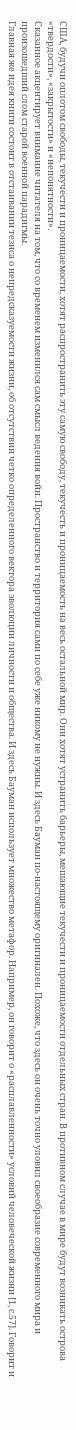США, будучи оплотом свободы, текучести и проницаемости, хотят распространить эту самую свободу, текучесть и проницаемость на весь остальной мир. Они хотят устранить барьеры, мешающие текучести и проницаемости отдельных стран. В противном случае в мире будут возникать острова «твердости», «закрытости» и «непонятности».
Сказанное акцентирует внимание читателя на том, что со временем изменился сам смысл ведения войн. Пространство и территория сами по себе уже никому не нужны. И здесь Бауман по-настоящему оригинален. Похоже, что здесь он очень точно уловил своеобразие современного мира и произошедший слом старой военной парадигмы.
Главная же идея книги состоит в отстаивании тезиса о непредсказуемости жизни, об отсутствии четко определенного вектора эволюции личности и общества. И здесь Бауман использует множество метафор. Например, он говорит о «расплавленности» условий человеческой жизни [1, с.57]. Говорит и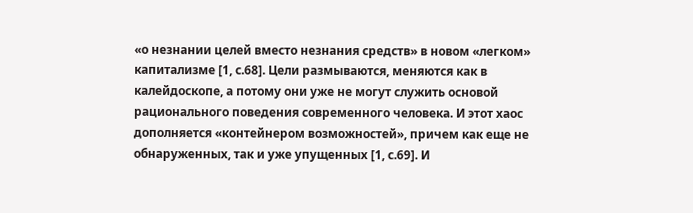«о незнании целей вместо незнания средств» в новом «легком» капитализме [1, с.68]. Цели размываются, меняются как в калейдоскопе, а потому они уже не могут служить основой рационального поведения современного человека. И этот хаос дополняется «контейнером возможностей», причем как еще не обнаруженных, так и уже упущенных [1, с.69]. И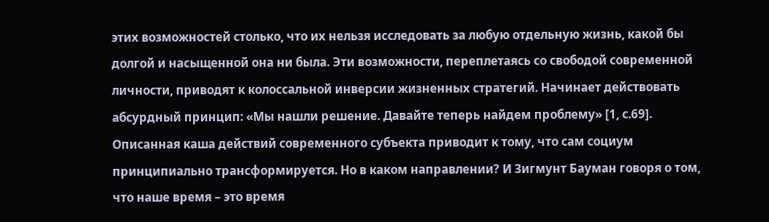этих возможностей столько, что их нельзя исследовать за любую отдельную жизнь, какой бы долгой и насыщенной она ни была. Эти возможности, переплетаясь со свободой современной личности, приводят к колоссальной инверсии жизненных стратегий. Начинает действовать абсурдный принцип: «Мы нашли решение. Давайте теперь найдем проблему» [1, с.69].
Описанная каша действий современного субъекта приводит к тому, что сам социум принципиально трансформируется. Но в каком направлении? И Зигмунт Бауман говоря о том, что наше время – это время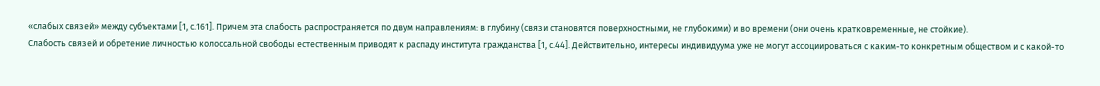«слабых связей» между субъектами [1, с.161]. Причем эта слабость распространяется по двум направлениям: в глубину (связи становятся поверхностными, не глубокими) и во времени (они очень кратковременные, не стойкие).
Слабость связей и обретение личностью колоссальной свободы естественным приводят к распаду института гражданства [1, с.44]. Действительно, интересы индивидуума уже не могут ассоциироваться с каким-то конкретным обществом и с какой-то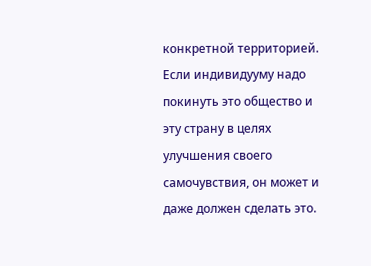конкретной территорией. Если индивидууму надо покинуть это общество и эту страну в целях улучшения своего самочувствия, он может и даже должен сделать это.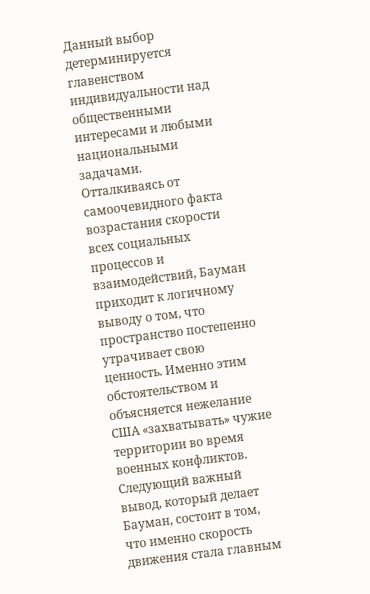Данный выбор детерминируется главенством индивидуальности над общественными интересами и любыми национальными задачами.
Отталкиваясь от самоочевидного факта возрастания скорости всех социальных процессов и взаимодействий, Бауман приходит к логичному выводу о том, что пространство постепенно утрачивает свою ценность. Именно этим обстоятельством и объясняется нежелание США «захватывать» чужие территории во время военных конфликтов.
Следующий важный вывод, который делает Бауман, состоит в том, что именно скорость движения стала главным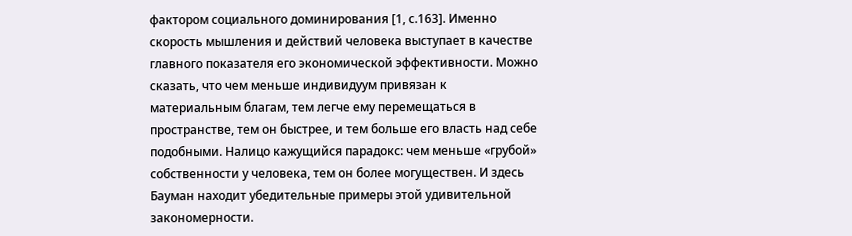фактором социального доминирования [1, с.163]. Именно скорость мышления и действий человека выступает в качестве главного показателя его экономической эффективности. Можно сказать, что чем меньше индивидуум привязан к материальным благам, тем легче ему перемещаться в пространстве, тем он быстрее, и тем больше его власть над себе подобными. Налицо кажущийся парадокс: чем меньше «грубой» собственности у человека, тем он более могуществен. И здесь Бауман находит убедительные примеры этой удивительной закономерности.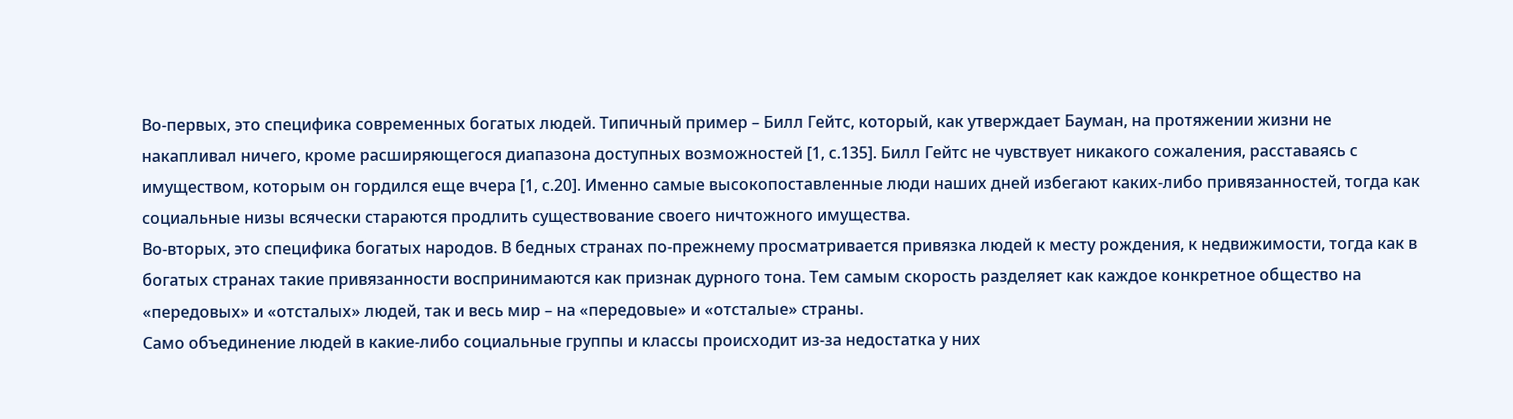Во-первых, это специфика современных богатых людей. Типичный пример – Билл Гейтс, который, как утверждает Бауман, на протяжении жизни не накапливал ничего, кроме расширяющегося диапазона доступных возможностей [1, с.135]. Билл Гейтс не чувствует никакого сожаления, расставаясь с имуществом, которым он гордился еще вчера [1, с.20]. Именно самые высокопоставленные люди наших дней избегают каких-либо привязанностей, тогда как социальные низы всячески стараются продлить существование своего ничтожного имущества.
Во-вторых, это специфика богатых народов. В бедных странах по-прежнему просматривается привязка людей к месту рождения, к недвижимости, тогда как в богатых странах такие привязанности воспринимаются как признак дурного тона. Тем самым скорость разделяет как каждое конкретное общество на «передовых» и «отсталых» людей, так и весь мир – на «передовые» и «отсталые» страны.
Само объединение людей в какие-либо социальные группы и классы происходит из-за недостатка у них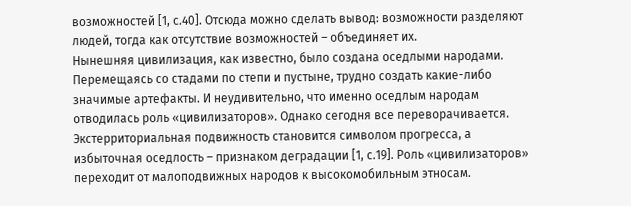возможностей [1, с.40]. Отсюда можно сделать вывод: возможности разделяют людей, тогда как отсутствие возможностей – объединяет их.
Нынешняя цивилизация, как известно, было создана оседлыми народами. Перемещаясь со стадами по степи и пустыне, трудно создать какие-либо значимые артефакты. И неудивительно, что именно оседлым народам отводилась роль «цивилизаторов». Однако сегодня все переворачивается. Экстерриториальная подвижность становится символом прогресса, а избыточная оседлость – признаком деградации [1, с.19]. Роль «цивилизаторов» переходит от малоподвижных народов к высокомобильным этносам.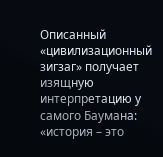Описанный «цивилизационный зигзаг» получает изящную интерпретацию у самого Баумана: «история – это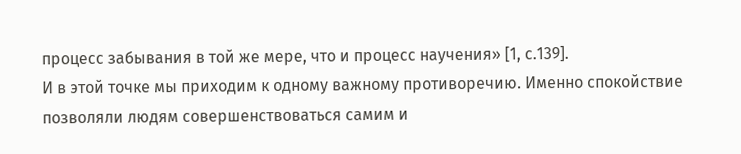процесс забывания в той же мере, что и процесс научения» [1, с.139].
И в этой точке мы приходим к одному важному противоречию. Именно спокойствие позволяли людям совершенствоваться самим и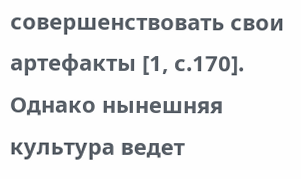совершенствовать свои артефакты [1, с.170]. Однако нынешняя культура ведет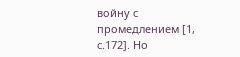войну с промедлением [1, с.172]. Но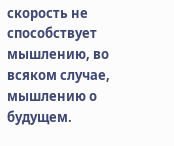скорость не способствует мышлению, во всяком случае, мышлению о будущем.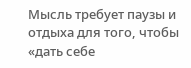Мысль требует паузы и отдыха для того, чтобы «дать себе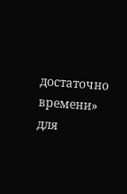достаточно времени» для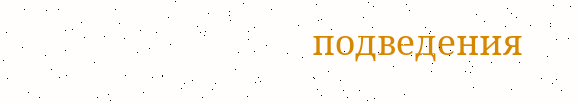подведения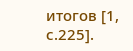итогов [1, с.225].